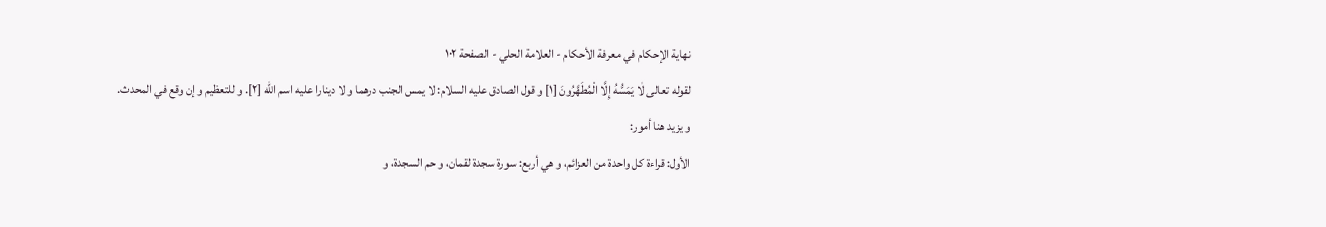نهاية الإحكام في معرفة الأحكام - العلامة الحلي - الصفحة ١٠٢
لقوله تعالى لٰا يَمَسُّهُ إِلَّا الْمُطَهَّرُونَ [١] و قول الصادق عليه السلام: لا يمس الجنب درهما و لا دينارا عليه اسم اللّٰه [٢]. و للتعظيم و إن وقع في المحدث.
و يزيد هنا أمور:
الأول: قراءة كل واحدة من العزائم، و هي أربع: سورة سجدة لقمان، و حم السجدة، و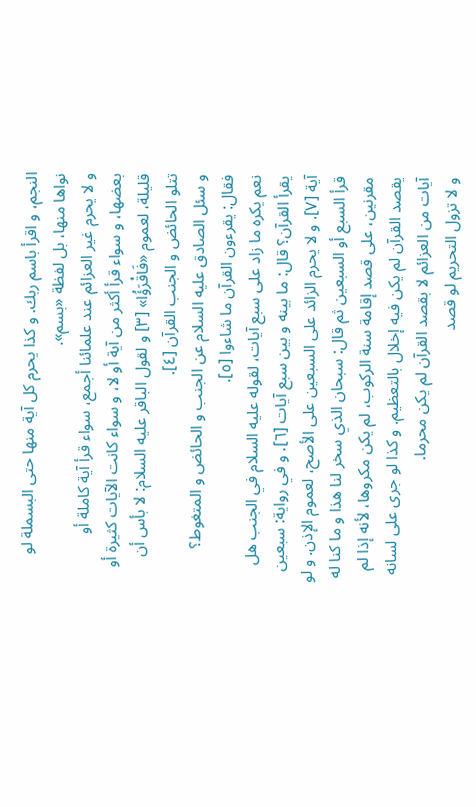النجم، و اقرأ باسم ربك. و كذا يحرم كل آية منها حتى البسملة لو نواها منها، بل لفظة «بسم».
و لا يحرم غير العزائم عند علمائنا أجمع، سواء قرأ آية كاملة أو بعضها، و سواء قرأ أكثر من آية أو لا، و سواء كانت الآيات كثيرة أو قليلة، لعموم «فَاقْرَؤُا» [٣] و لقول الباقر عليه السلام: لا بأس أن تتلو الحائض و الجنب القرآن [٤].
و سئل الصادق عليه السلام عن الجنب و الحائض و المتغوط؟ فقال: يقرءون القرآن ما شاءوا [٥].
نعم يكره ما زاد على سبع آيات، لقوله عليه السلام في الجنب هل يقرأ القرآن؟ قال: ما بينه و بين سبع آيات [٦]. و في رواية: سبعين آية [٧]. و لا يحرم الزائد على السبعين على الأصح، لعموم الإذن. و لو قرأ السبع أو السبعين ثم قال: سبحان الذي سخر لنا هذا و ما كنا له مقرنين، على قصد إقامة سنة الركوب، لم يكن مكروها، لأنه إذا لم يقصد القرآن لم يكن فيه إخلال بالتعظيم. و كذا لو جرى على لسانه آيات من العزائم لا بقصد القرآن لم يكن محرما.
و لا تزول التحريم لو قصد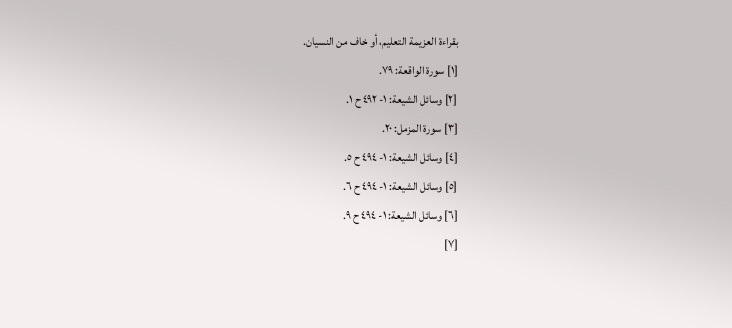بقراءة العزيمة التعليم، أو خاف من النسيان.
[١] سورة الواقعة: ٧٩.
[٢] وسائل الشيعة: ١- ٤٩٢ ح ١.
[٣] سورة المزمل: ٢٠.
[٤] وسائل الشيعة: ١- ٤٩٤ ح ٥.
[٥] وسائل الشيعة: ١- ٤٩٤ ح ٦.
[٦] وسائل الشيعة: ١- ٤٩٤ ح ٩.
[٧]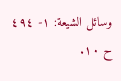وسائل الشيعة: ١- ٤٩٤ ح ١٠.